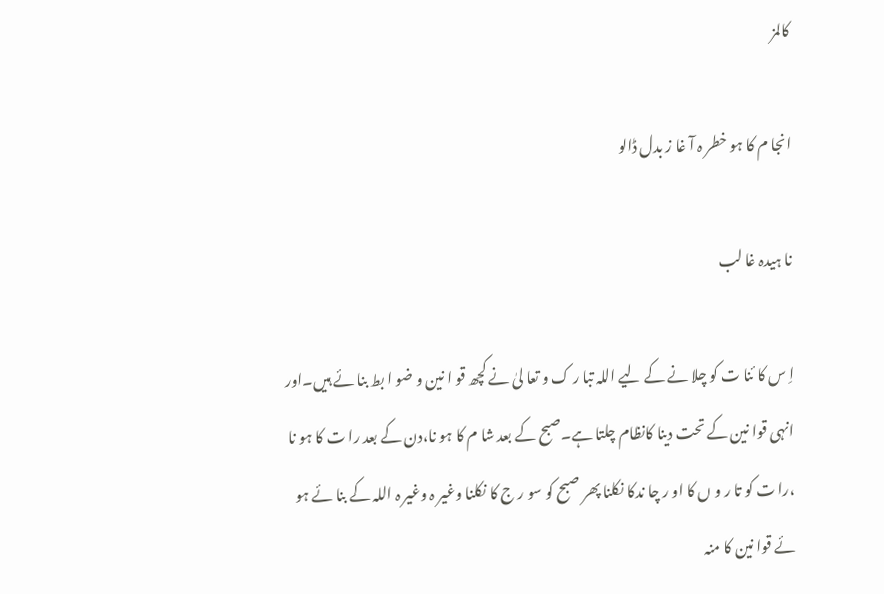کالمز

انجا م کا ہو خطر ہ آ غا ز بدل ڈالو

نا ہیدہ غا لب

اِ س کا ئنا ت کو چلا نے کے لیے اللہ تبا ر ک و تعا لیٰ نے کچھ قو ا نین و ضو ا بط بنا ئے ہیں۔اور انہی قوا نین کے تحت دینا کانظام چلتا ہے۔صبح کے بعد شا م کا ہو نا،دن کے بعد را ت کا ہو نا ،را ت کو تا ر و ں کا او ر چا ندکا نکلنا پھر صبح کو سو ر ج کا نکلنا وغیر ہ وغیر ہ اللہ کے بنا ئے ہو ئے قوا نین کا منہ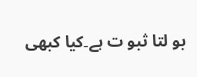بو لتا ثبو ت ہے۔کیا کبھی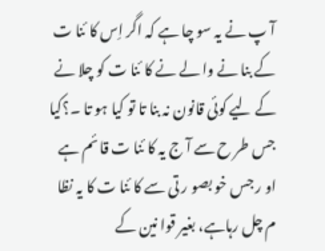آ پ نے یہ سو چا ہے کہ اگر اِس کا ئنا ت کے بنا نے وا لے نے کا ئنا ت کو چلا نے کے لیے کوئی قانون نہ بنا تا تو کیا ہو تا ۔؟کیا جس طر ح سے آ ج یہ کا ئنا ت قا ئم ہے او ر جس خو بصو ر تی سے کا ئنا ت کا یہ نظا م چل رہاہے، بغیر قوا نین کے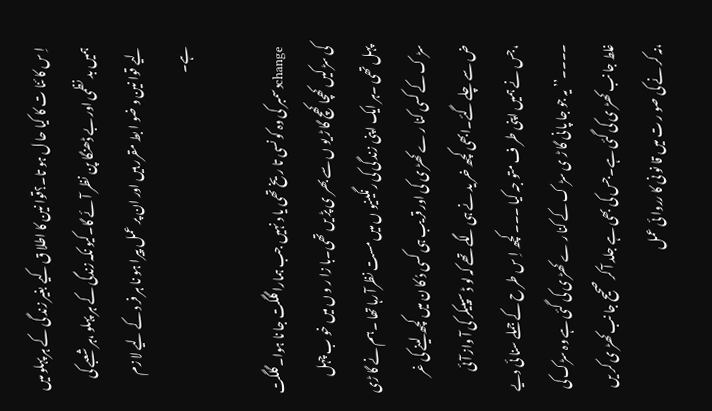اِ س کا ئنا ت کا کیا حا ل ہو تا۔؟قوا نین کا اطلا ق کیے بغیر زند گی کے ہر پہلو میں ہمیں بد نظمی اور بے ڈھنگا پن نظر آ ئے گا۔کیو نکہ زندگی کے ہر پہلو ،ہر شعبے کی لیے قوا نین و ضو ا بط مقرر ہیں اور ان پر عمل پیرا ہو نا ہر فر د کے لیے لا زم ہے۔

changeدسمبر کی وہ کو نسی تا ر یخ تھی یا د نہیں جب ہمارا گلگت جا نا ہوا۔ گلگت کی سڑ کیں کھچا کھچ گا ڑ یو ں سے بھر ی پڑ یں تھی۔با زا ر و ں میں خو ب چہل پہل تھی ۔ہر ایک اپنی زند گی کی رنگینیو ں میں مست نظرآ رہا تھا ۔ہم نے گا ڑی سڑ ک کے کسی کنا ر ے کھڑ ی کی اور قر یب ہی کسی دُ کا ن میں کچھ لینے کی غر ض سے چلے گئے۔ابھی کچھ خر ید نے ہی لگے تھے کہ لو ڈ سپییکر کی آ واز آئی ،جس نے ہمیں اپنی طر ف متو جہ کیا ۔۔۔ کچھ اِ س طر ح کے جملے سنا ئی دیے ۔۔۔۔’’یہ جو جا پا نی گا ڑ ی سڑ ک کے کنا ر ے کھڑ ی کی گئی ہے وہ سڑک کی غلط جا نب کھڑ ی کی گئی ہے۔جس کی بھی ہے جلد آ کر صحیح جا نب کھڑ ی کر یں ،نہ کر نے کی صو ر ت میں قا نو نی کا رروا ئی عمل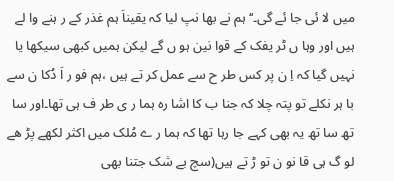میں لا ئی جا ئے گی۔‘‘ ہم نے بھا نپ لیا کہ یقیناَ ہم غذر کے ر ہنے وا لے ہیں اور وہا ں ٹر یفک کے قوا نین ہو ں گے لیکن ہمیں کبھی سیکھا یا نہیں گیا کہ اِ ن پر کس طر ح سے عمل کر تے ہیں ،ہم فو ر اَ دُکا ن سے با ہر نکلے تو پتہ چلا کہ جنا ب کا اشا رہ ہما ر ی طر ف ہی تھا۔اور سا تھ سا تھ یہ بھی کہے جا رہا تھا کہ ہما ر ے مُلک میں اکثر لکھے پڑ ھے لو گ ہی قا نو ن تو ڑ تے ہیں(سچ بے شک جتنا بھی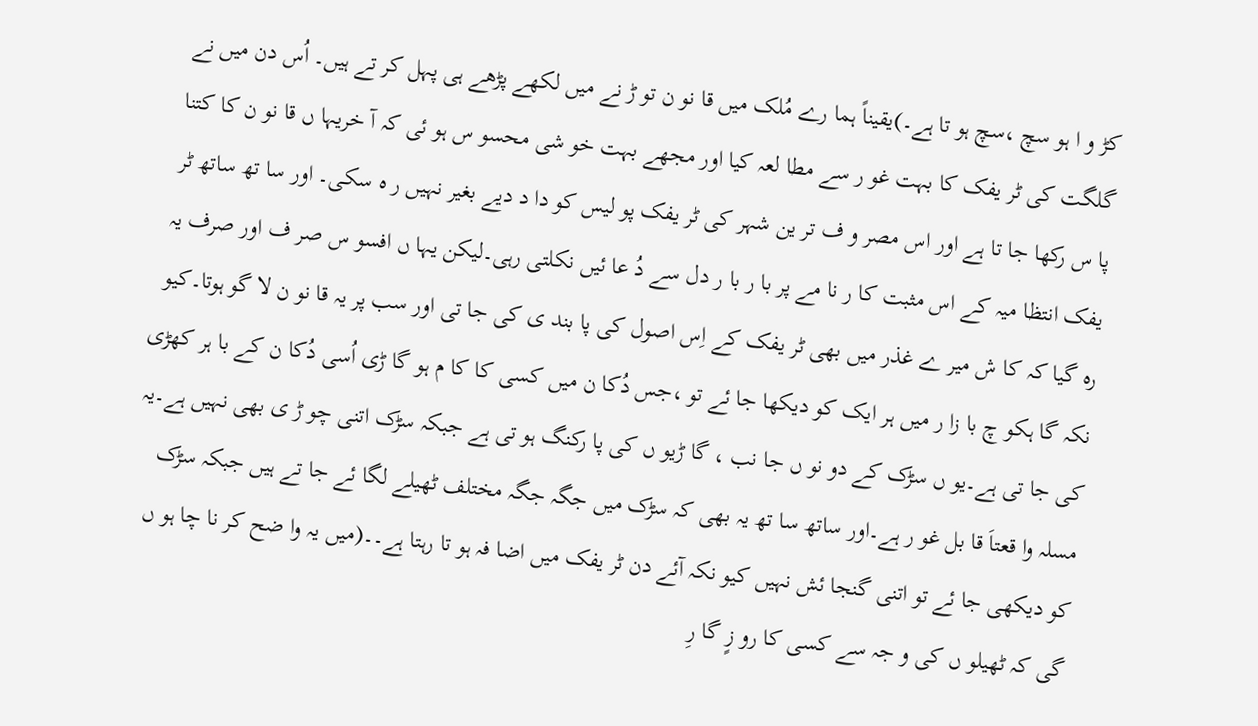کڑ و ا ہو سچ ،سچ ہو تا ہے۔)یقیناً ہما رے مُلک میں قا نو ن تو ڑ نے میں لکھے پڑھے ہی پہل کر تے ہیں۔ اُس دن میں نے گلگت کی ٹر یفک کا بہت غو ر سے مطا لعہ کیا اور مجھے بہت خو شی محسو س ہو ئی کہ آ خریہا ں قا نو ن کا کتنا پا س رکھا جا تا ہے اور اس مصر و ف تر ین شہر کی ٹر یفک پو لیس کو دا د دیے بغیر نہیں ر ہ سکی۔ اور سا تھ ساتھ ٹر یفک انتظا میہ کے اس مثبت کا ر نا مے پر با ر با ر دل سے دُ عا ئیں نکلتی رہی۔لیکن یہا ں افسو س صر ف اور صرف یہ رہ گیا کہ کا ش میر ے غذر میں بھی ٹر یفک کے اِس اصول کی پا بند ی کی جا تی اور سب پر یہ قا نو ن لا گو ہوتا۔کیو نکہ گا ہکو چ با زا ر میں ہر ایک کو دیکھا جا ئے تو ،جس دُکا ن میں کسی کا کا م ہو گا ڑی اُسی دُکا ن کے با ہر کھڑی کی جا تی ہے۔یو ں سڑک کے دو نو ں جا نب ، گا ڑیو ں کی پا رکنگ ہو تی ہے جبکہ سڑک اتنی چو ڑ ی بھی نہیں ہے۔یہ مسلہ وا قعتاَ قا بل غو ر ہے۔اور ساتھ سا تھ یہ بھی کہ سڑک میں جگہ جگہ مختلف ٹھیلے لگا ئے جا تے ہیں جبکہ سڑک کو دیکھی جا ئے تو اتنی گنجا ئش نہیں کیو نکہ آئے دن ٹر یفک میں اضا فہ ہو تا رہتا ہے۔۔(میں یہ وا ضح کر نا چا ہو ں گی کہ ٹھیلو ں کی و جہ سے کسی کا رو زٍ گا رِ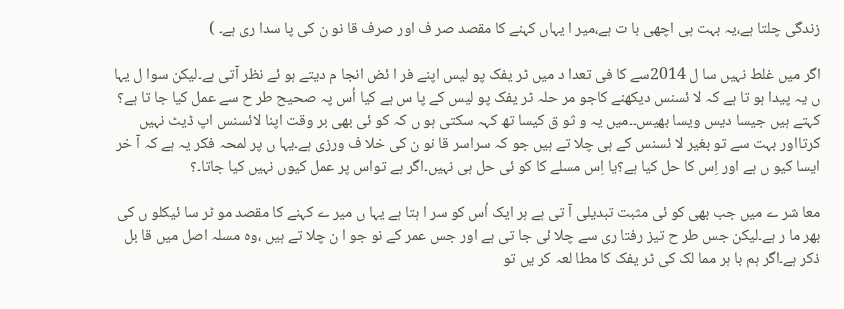زندگی چلتا ہے،یہ بہت ہی اچھی با ت ہے،میر ا یہاں کہنے کا مقصد صر ف اور صرف قا نو ن کی پا سدا ری ہے۔ )

اگر میں غلط نہیں سا ل 2014سے کا فی تعدا د میں ٹر یفک پو لیس اپنے فر ا ئض انجا م دیتے ہو ئے نظر آتی ہے۔لیکن سوا ل یہا ں یہ پیدا ہو تا ہے کہ لا ئسنس دیکھنے کاجو مر حلہ ٹر یفک پو لیس کے پا س ہے کیا اُس پہ صحیح طر ح سے عمل کیا جا تا ہے؟ کہتے ہیں جیسا دیس ویسا بھیس۔۔میں یہ و ثو ق کیسا تھ کہہ سکتی ہو ں کہ کو ئی بھی بر وقت اپنا لائسنس اپ ڈیٹ نہیں کرتااور بہت سے تو بغیر لا ئسنس کے ہی چلا تے ہیں جو کہ سراسر قا نو ن کی خلا ف ورزی ہے۔یہا ں پر لمحہ فکر یہ ہے کہ آ خر ایسا کیو ں ہے اور اِس کا حل کیا ہے؟یا اِس مسلے کا کو ئی حل ہی نہیں۔اگر ہے تواس پر عمل کیوں نہیں کیا جاتا۔؟

معا شر ے میں جب بھی کو ئی مثبت تبدیلی آ تی ہے ہر ایک اُس کو سر ا ہتا ہے یہا ں میر ے کہنے کا مقصد مو ٹر سا ئیکلو ں کی بھر ما ر ہے۔لیکن جس طر ح تیز رفتا ری سے چلا ئی جا تی ہے اور جس عمر کے نو جو ا ن چلا تے ہیں ،وہ مسلہ اصل میں قا بل ذکر ہے۔اگر ہم با ہر مما لک کی ٹر یفک کا مطا لعہ کر یں تو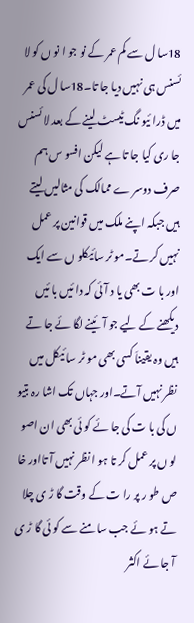18سا ل سے کم عمر کے نو جو ا نو ں کو لا ئسنس ہی نہیں دیا جا تا۔18سا ل کی عمر میں ڈرا ئیو نگ ٹیسٹ لینے کے بعد لا ئسنس جا ری کیا جا تا ہے لیکن افسو س ہم صرف دوسر ے ممالک کی مثالیں لیتے ہیں جبکہ اپنے ملک میں قوانین پر عمل نہیں کر تے۔مو ٹر سائیکلو ں سے ایک اور با ت بھی یا د آئی کہ دا ئیں با ئیں دیکھنے کے لیے جو آئینے لگا ئے جا تے ہیں وہ یقیناَ کسی بھی مو ٹر سا ئیکل میں نظر نہیں آتے۔اور جہاں تک اشا رہ بتیو ں کی با ت کی جا ئے کو ئی بھی ان اصو لو ں پر عمل کر تا ہو ا نظر نہیں آ تااور خا ص طو ر پر را ت کے وقت گا ڑ ی چلا تے ہو ئے جب سا منے سے کو ئی گا ڑ ی آ جا ئے اکثر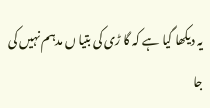یہ دیکھا گیا ہے کہ گا ڑی کی بتیا ں مدہم نہیں کی جا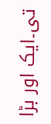تی۔ایک اور بڑا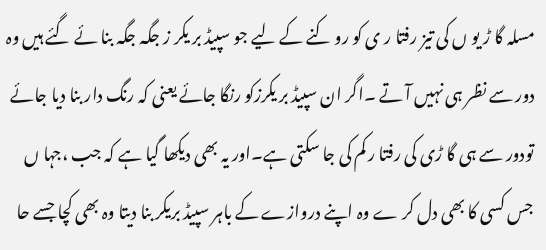مسلہ گا ڑ یو ں کی تیز رفتا ر ی کو رو کنے کے لیے جو سپیڈ بر یکر ز جگہ جگہ بنا ئے گئے ہیں وہ دور سے نظر ہی نہیں آ تے ۔اگر ان سپیڈ بر یکرزکو رنگا جائے یعنی کہ رنگ دار بنا دیا جائے تودور سے ہی گا ڑی کی رفتا ر کم کی جا سکتی ہے۔اور یہ بھی دیکھا گیا ہے کہ جب ،جہا ں جس کسی کا بھی دل کر ے وہ اپنے دروازے کے باہر سپیڈ بریکر بنا دیتا وہ بھی کچا جسے حا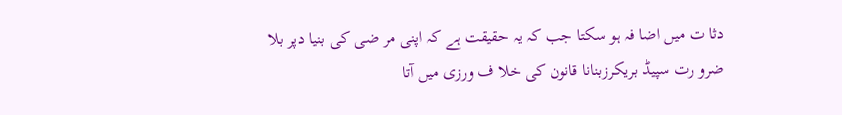دثا ت میں اضا فہ ہو سکتا جب کہ یہ حقیقت ہے کہ اپنی مر ضی کی بنیا دپر بلا ضرو رت سپیڈ بریکرزبنانا قانون کی خلا ف ورزی میں آتا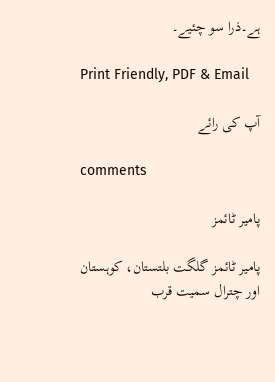ہے۔ذرا سو چئیے۔

Print Friendly, PDF & Email

آپ کی رائے

comments

پامیر ٹائمز

پامیر ٹائمز گلگت بلتستان، کوہستان اور چترال سمیت قرب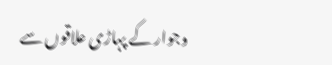وجوار کے پہاڑی علاقوں سے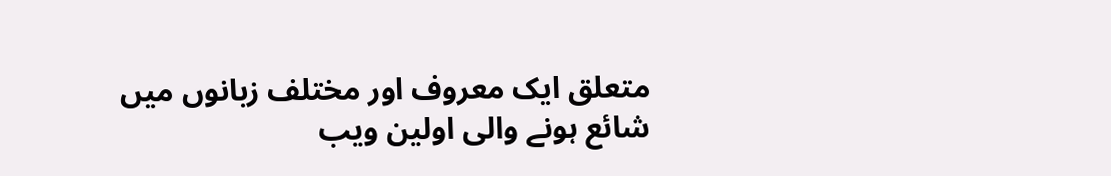متعلق ایک معروف اور مختلف زبانوں میں شائع ہونے والی اولین ویب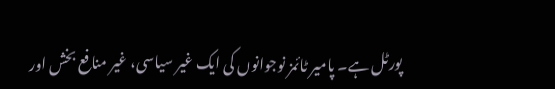پورٹل ہے۔ پامیر ٹائمز نوجوانوں کی ایک غیر سیاسی، غیر منافع بخش اور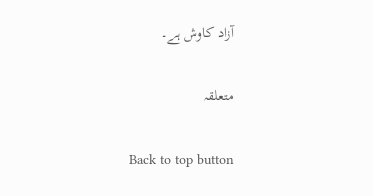آزاد کاوش ہے۔

متعلقہ

Back to top button